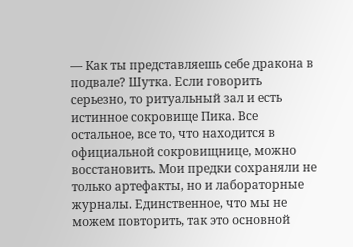— Как ты представляешь себе дракона в подвале? Шутка. Если говорить серьезно, то ритуальный зал и есть истинное сокровище Пика. Все остальное, все то, что находится в официальной сокровищнице, можно восстановить. Мои предки сохраняли не только артефакты, но и лабораторные журналы. Единственное, что мы не можем повторить, так это основной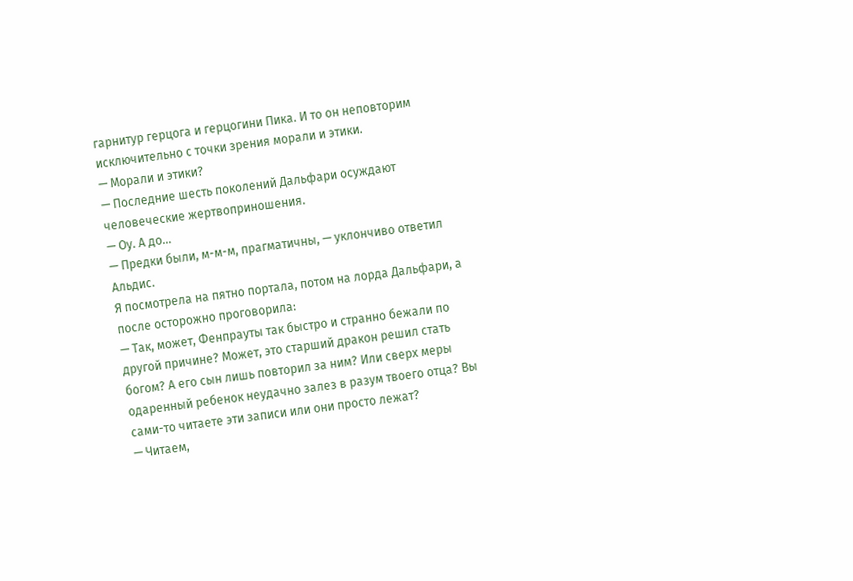гарнитур герцога и герцогини Пика. И то он неповторим исключительно с точки зрения морали и этики.
— Морали и этики?
— Последние шесть поколений Дальфари осуждают человеческие жертвоприношения.
— Оу. А до...
— Предки были, м-м-м, прагматичны, — уклончиво ответил Альдис.
Я посмотрела на пятно портала, потом на лорда Дальфари, а после осторожно проговорила:
— Так, может, Фенпрауты так быстро и странно бежали по другой причине? Может, это старший дракон решил стать богом? А его сын лишь повторил за ним? Или сверх меры одаренный ребенок неудачно залез в разум твоего отца? Вы сами-то читаете эти записи или они просто лежат?
— Читаем,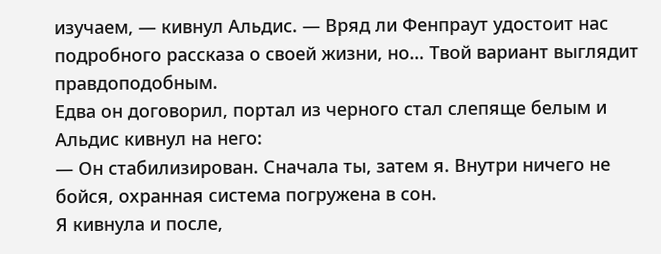изучаем, — кивнул Альдис. — Вряд ли Фенпраут удостоит нас подробного рассказа о своей жизни, но… Твой вариант выглядит правдоподобным.
Едва он договорил, портал из черного стал слепяще белым и Альдис кивнул на него:
— Он стабилизирован. Сначала ты, затем я. Внутри ничего не бойся, охранная система погружена в сон.
Я кивнула и после,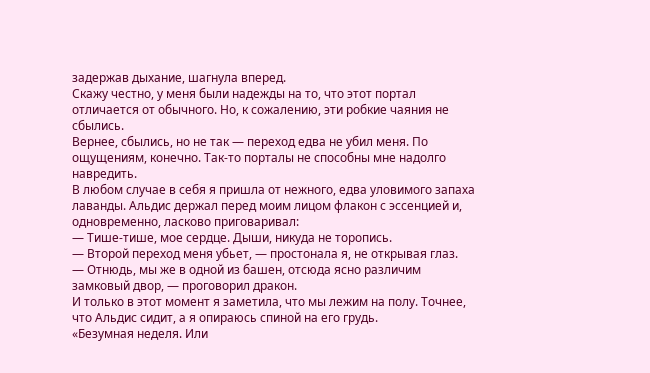задержав дыхание, шагнула вперед.
Скажу честно, у меня были надежды на то, что этот портал отличается от обычного. Но, к сожалению, эти робкие чаяния не сбылись.
Вернее, сбылись, но не так — переход едва не убил меня. По ощущениям, конечно. Так-то порталы не способны мне надолго навредить.
В любом случае в себя я пришла от нежного, едва уловимого запаха лаванды. Альдис держал перед моим лицом флакон с эссенцией и, одновременно, ласково приговаривал:
— Тише-тише, мое сердце. Дыши, никуда не торопись.
— Второй переход меня убьет, — простонала я, не открывая глаз.
— Отнюдь, мы же в одной из башен, отсюда ясно различим замковый двор, — проговорил дракон.
И только в этот момент я заметила, что мы лежим на полу. Точнее, что Альдис сидит, а я опираюсь спиной на его грудь.
«Безумная неделя. Или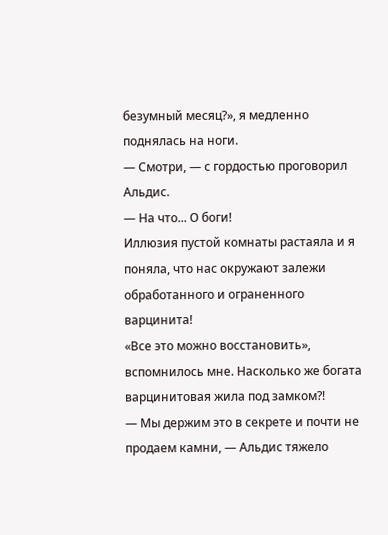безумный месяц?», я медленно поднялась на ноги.
— Смотри, — с гордостью проговорил Альдис.
— На что... О боги!
Иллюзия пустой комнаты растаяла и я поняла, что нас окружают залежи обработанного и ограненного варцинита!
«Все это можно восстановить», вспомнилось мне. Насколько же богата варцинитовая жила под замком?!
— Мы держим это в секрете и почти не продаем камни, — Альдис тяжело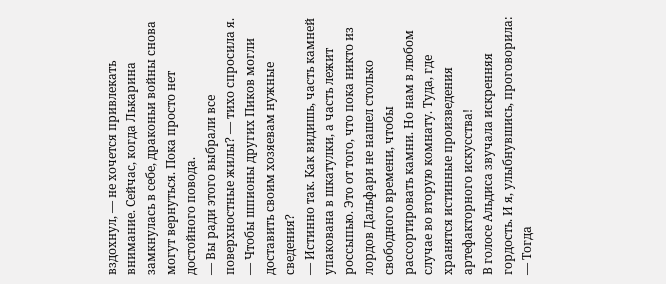вздохнул, — не хочется привлекать внимание. Сейчас, когда Лькарина замкнулась в себе, драконьи войны снова могут вернуться. Пока просто нет достойного повода.
— Вы ради этого выбрали все поверхностные жилы? — тихо спросила я. — Чтобы шпионы других Пиков могли доставить своим хозяевам нужные сведения?
— Истинно так. Как видишь, часть камней упакована в шкатулки, а часть лежит россыпью. Это от того, что пока никто из лордов Дальфари не нашел столько свободного времени, чтобы рассортировать камни. Но нам в любом случае во вторую комнату. Туда, где хранятся истинные произведения артефакторного искусства!
В голосе Альдиса звучала искренняя гордость. И я, улыбнувшись, проговорила:
— Тогда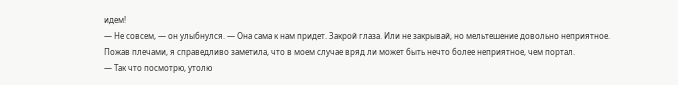идем!
— Не совсем, — он улыбнулся. — Она сама к нам придет. Закрой глаза. Или не закрывай, но мельтешение довольно неприятное.
Пожав плечами, я справедливо заметила, что в моем случае вряд ли может быть нечто более неприятное, чем портал.
— Так что посмотрю, утолю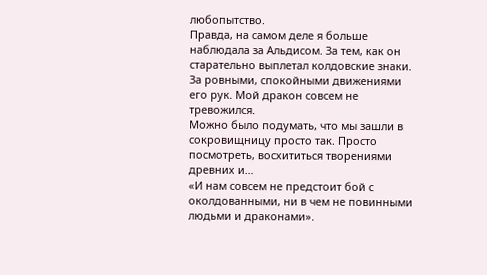любопытство.
Правда, на самом деле я больше наблюдала за Альдисом. За тем, как он старательно выплетал колдовские знаки. За ровными, спокойными движениями его рук. Мой дракон совсем не тревожился.
Можно было подумать, что мы зашли в сокровищницу просто так. Просто посмотреть, восхититься творениями древних и…
«И нам совсем не предстоит бой с околдованными, ни в чем не повинными людьми и драконами».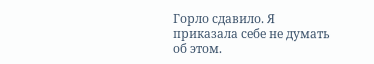Горло сдавило. Я приказала себе не думать об этом.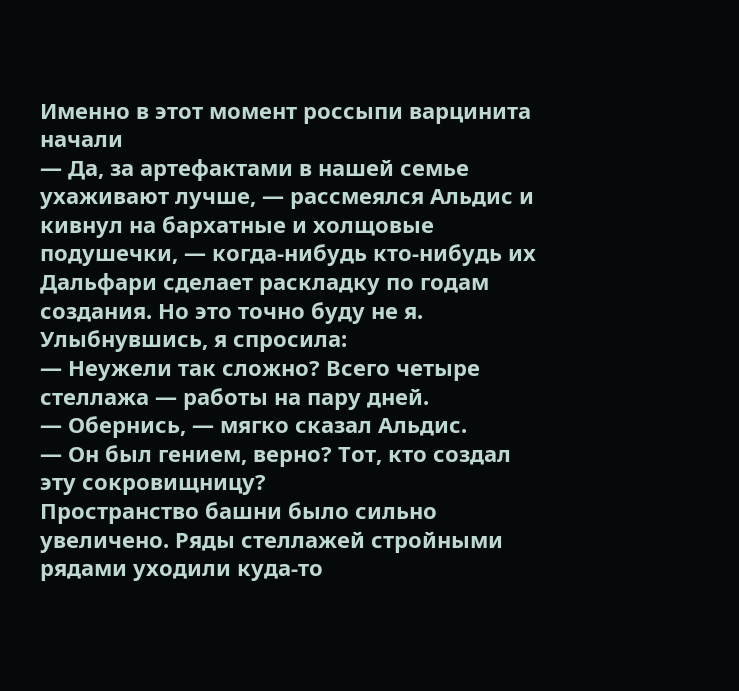Именно в этот момент россыпи варцинита начали
— Да, за артефактами в нашей семье ухаживают лучше, — рассмеялся Альдис и кивнул на бархатные и холщовые подушечки, — когда-нибудь кто-нибудь их Дальфари сделает раскладку по годам создания. Но это точно буду не я.
Улыбнувшись, я спросила:
— Неужели так сложно? Всего четыре стеллажа — работы на пару дней.
— Обернись, — мягко сказал Альдис.
— Он был гением, верно? Тот, кто создал эту сокровищницу?
Пространство башни было сильно увеличено. Ряды стеллажей стройными рядами уходили куда-то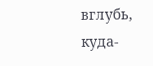вглубь, куда-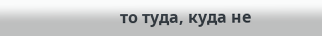то туда, куда не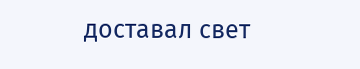доставал свет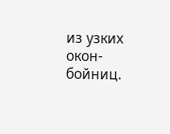из узких окон-бойниц.